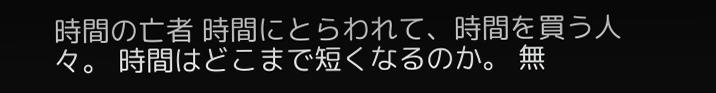時間の亡者 時間にとらわれて、時間を買う人々。 時間はどこまで短くなるのか。 無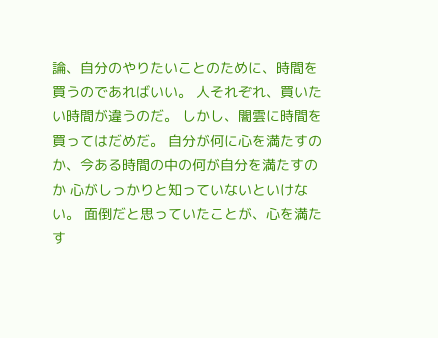論、自分のやりたいことのために、時間を買うのであればいい。 人それぞれ、買いたい時間が違うのだ。 しかし、闇雲に時間を買ってはだめだ。 自分が何に心を満たすのか、今ある時間の中の何が自分を満たすのか 心がしっかりと知っていないといけない。 面倒だと思っていたことが、心を満たす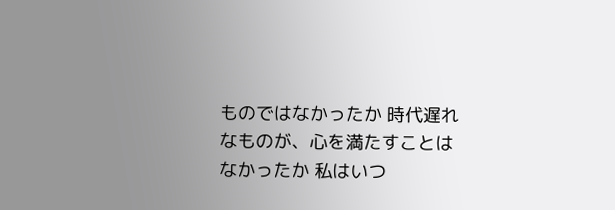ものではなかったか 時代遅れなものが、心を満たすことはなかったか 私はいつ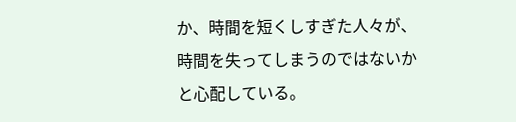か、時間を短くしすぎた人々が、 時間を失ってしまうのではないかと心配している。